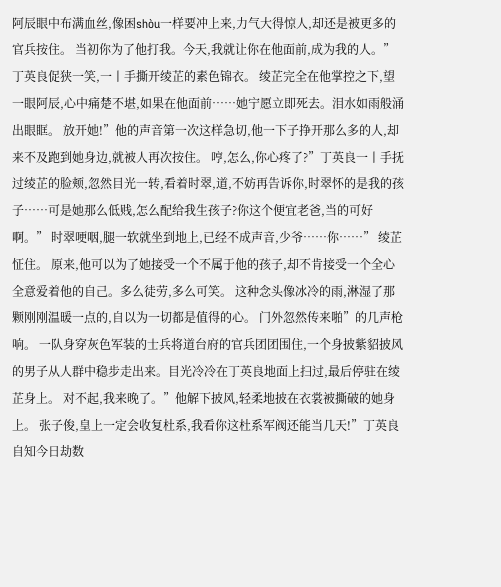阿辰眼中布满血丝,像困shòu一样要冲上来,力气大得惊人,却还是被更多的官兵按住。 当初你为了他打我。今天,我就让你在他面前,成为我的人。”丁英良促狭一笑,一丨手撕开绫芷的素色锦衣。 绫芷完全在他掌控之下,望一眼阿辰,心中痛楚不堪,如果在他面前……她宁愿立即死去。泪水如雨般涌出眼眶。 放开她!”他的声音第一次这样急切,他一下子挣开那么多的人,却来不及跑到她身边,就被人再次按住。 哼,怎么,你心疼了?”丁英良一丨手抚过绫芷的脸颊,忽然目光一转,看着时翠,道,不妨再告诉你,时翠怀的是我的孩子……可是她那么低贱,怎么配给我生孩子?你这个便宜老爸,当的可好啊。” 时翠哽咽,腿一软就坐到地上,已经不成声音,少爷……你……” 绫芷怔住。 原来,他可以为了她接受一个不属于他的孩子,却不肯接受一个全心全意爱着他的自己。多么徒劳,多么可笑。 这种念头像冰冷的雨,淋湿了那颗刚刚温暖一点的,自以为一切都是值得的心。 门外忽然传来啪”的几声枪响。 一队身穿灰色军装的士兵将道台府的官兵团团围住,一个身披紫貂披风的男子从人群中稳步走出来。目光冷冷在丁英良地面上扫过,最后停驻在绫芷身上。 对不起,我来晚了。”他解下披风,轻柔地披在衣裳被撕破的她身上。 张子俊,皇上一定会收复杜系,我看你这杜系军阀还能当几天!”丁英良自知今日劫数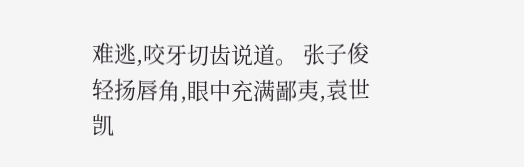难逃,咬牙切齿说道。 张子俊轻扬唇角,眼中充满鄙夷,袁世凯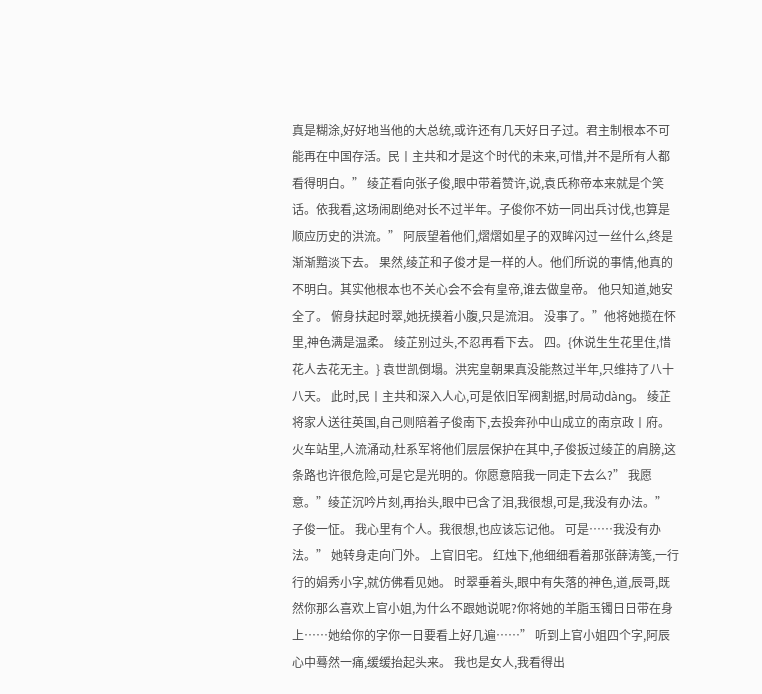真是糊涂,好好地当他的大总统,或许还有几天好日子过。君主制根本不可能再在中国存活。民丨主共和才是这个时代的未来,可惜,并不是所有人都看得明白。” 绫芷看向张子俊,眼中带着赞许,说,袁氏称帝本来就是个笑话。依我看,这场闹剧绝对长不过半年。子俊你不妨一同出兵讨伐,也算是顺应历史的洪流。” 阿辰望着他们,熠熠如星子的双眸闪过一丝什么,终是渐渐黯淡下去。 果然,绫芷和子俊才是一样的人。他们所说的事情,他真的不明白。其实他根本也不关心会不会有皇帝,谁去做皇帝。 他只知道,她安全了。 俯身扶起时翠,她抚摸着小腹,只是流泪。 没事了。”他将她揽在怀里,神色满是温柔。 绫芷别过头,不忍再看下去。 四。{休说生生花里住,惜花人去花无主。} 袁世凯倒塌。洪宪皇朝果真没能熬过半年,只维持了八十八天。 此时,民丨主共和深入人心,可是依旧军阀割据,时局动dàng。 绫芷将家人送往英国,自己则陪着子俊南下,去投奔孙中山成立的南京政丨府。 火车站里,人流涌动,杜系军将他们层层保护在其中,子俊扳过绫芷的肩膀,这条路也许很危险,可是它是光明的。你愿意陪我一同走下去么?” 我愿意。”绫芷沉吟片刻,再抬头,眼中已含了泪,我很想,可是,我没有办法。” 子俊一怔。 我心里有个人。我很想,也应该忘记他。 可是……我没有办法。” 她转身走向门外。 上官旧宅。 红烛下,他细细看着那张薛涛笺,一行行的娟秀小字,就仿佛看见她。 时翠垂着头,眼中有失落的神色,道,辰哥,既然你那么喜欢上官小姐,为什么不跟她说呢?你将她的羊脂玉镯日日带在身上……她给你的字你一日要看上好几遍……” 听到上官小姐四个字,阿辰心中蓦然一痛,缓缓抬起头来。 我也是女人,我看得出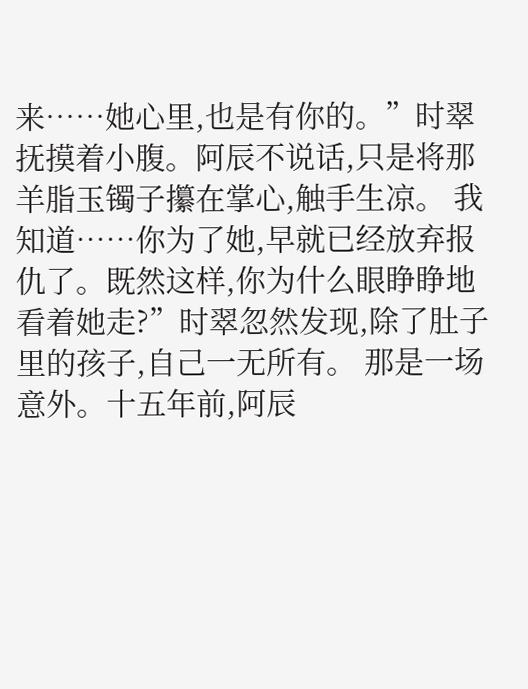来……她心里,也是有你的。”时翠抚摸着小腹。阿辰不说话,只是将那羊脂玉镯子攥在掌心,触手生凉。 我知道……你为了她,早就已经放弃报仇了。既然这样,你为什么眼睁睁地看着她走?”时翠忽然发现,除了肚子里的孩子,自己一无所有。 那是一场意外。十五年前,阿辰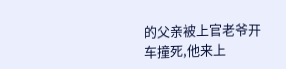的父亲被上官老爷开车撞死,他来上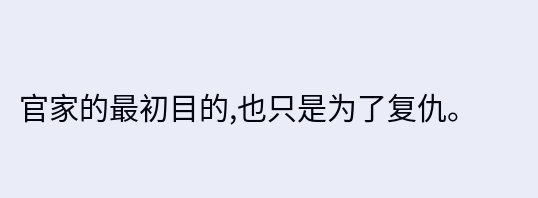官家的最初目的,也只是为了复仇。